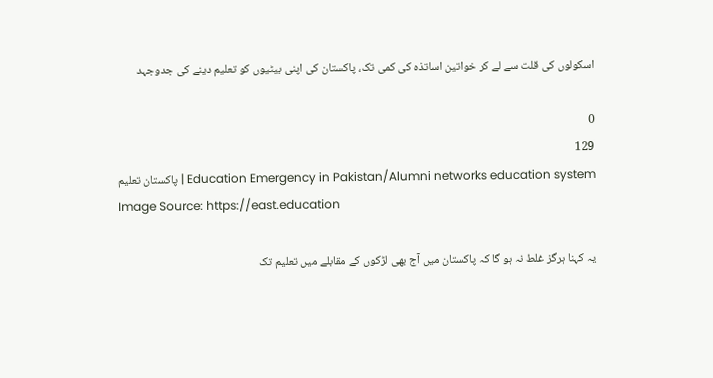اسکولوں کی قلت سے لے کر خواتین اساتذہ کی کمی تک، پاکستان کی اپنی بیٹیوں کو تعلیم دینے کی جدوجہد

0
129
Education Emergency in Pakistan/Alumni networks education system | پاکستان تعلیم
Image Source: https://east.education

یہ کہنا ہرگز غلط نہ ہو گا کہ پاکستان میں آج بھی لڑکوں کے مقابلے میں تعلیم تک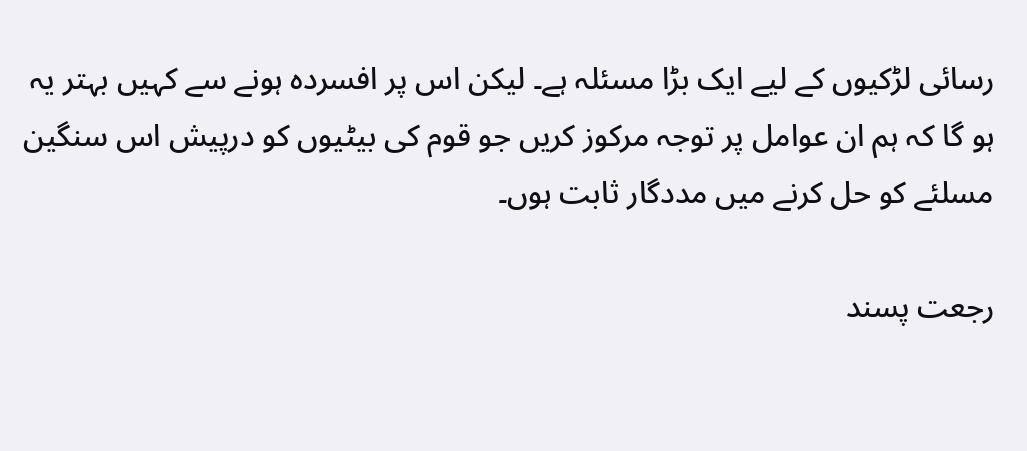رسائی لڑکیوں کے لیے ایک بڑا مسئلہ ہے۔ لیکن اس پر افسردہ ہونے سے کہیں بہتر یہ ہو گا کہ ہم ان عوامل پر توجہ مرکوز کریں جو قوم کی بیٹیوں کو درپیش اس سنگین مسلئے کو حل کرنے میں مددگار ثابت ہوں۔

رجعت پسند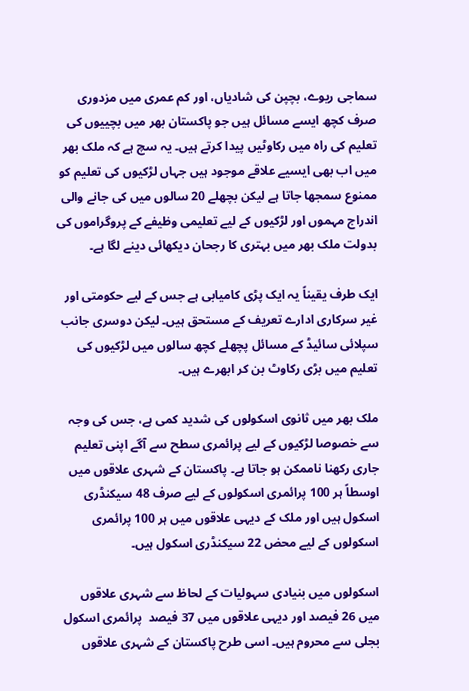سماجی ریوے، بچپن کی شادیاں، اور کم عمری میں مزدوری صرف کچھ ایسے مسائل ہیں جو پاکستان بھر میں بچییوں کی تعلیم کی راہ میں رکاوٹیں پیدا کرتے ہیں۔ یہ سچ ہے کہ ملک بھر میں اب بھی ایسیے علاقے موجود ہیں جہاں لڑکیوں کی تعلیم کو ممنوع سمجھا جاتا ہے لیکن بچھلے 20 سالوں میں کی جانے والی اندراج مہموں اور لڑکیوں کے لیے تعلیمی وظیفے کے پروگراموں کی بدولت ملک بھر میں بہتری کا رجحان دیکھائی دینے لگا ہے۔

ایک طرف یقیناً یہ ایک پڑی کامیابی ہے جس کے لیے حکومتی اور غیر سرکاری ادارے تعریف کے مستحق ہیں۔ لیکن دوسری جانب سپلائی سائیڈ کے مسائل پچھلے کچھ سالوں میں لڑکیوں کی تعلیم میں بڑی رکاوٹ بن کر ابھرے ہیں۔

ملک بھر میں ثانوی اسکولوں کی شدید کمی ہے، جس کی وجہ سے خصوصا لڑکیوں کے لیے پرائمری سطح سے آگے اپنی تعلیم جاری رکھنا ناممکن ہو جاتا ہے۔ پاکستان کے شہری علاقوں میں اوسطاً ہر 100 پرائمری اسکولوں کے لیے صرف 48 سیکنڈری اسکول ہیں اور ملک کے دیہی علاقوں میں ہر 100 پرائمری اسکولوں کے لیے محض 22 سیکنڈری اسکول ہیں۔

اسکولوں میں بنیادی سہولیات کے لحاظ سے شہری علاقوں میں 26 فیصد اور دیہی علاقوں میں 37 فیصد  پرائمری اسکول بجلی سے محروم ہیں۔ اسی طرح پاکستان کے شہری علاقوں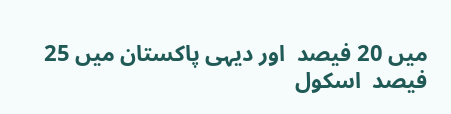میں 20 فیصد  اور دیہی پاکستان میں 25 فیصد  اسکول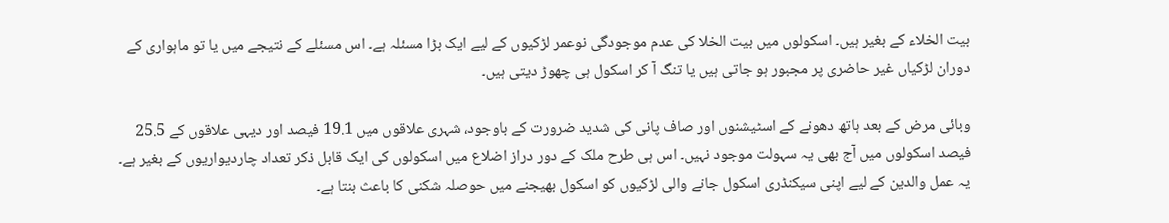بیت الخلاء کے بغیر ہیں۔ اسکولوں میں بیت الخلا کی عدم موجودگی نوعمر لڑکیوں کے لیے ایک بڑا مسئلہ ہے۔ اس مسئلے کے نتیجے میں یا تو ماہواری کے دوران لڑکیاں غیر حاضری پر مجبور ہو جاتی ہیں یا تنگ آ کر اسکول ہی چھوڑ دیتی ہیں۔

وبائی مرض کے بعد ہاتھ دھونے کے اسٹیشنوں اور صاف پانی کی شدید ضرورت کے باوجود، شہری علاقوں میں 19.1 فیصد اور دیہی علاقوں کے 25.5 فیصد اسکولوں میں آج بھی یہ سہولت موجود نہیں۔ اس ہی طرح ملک کے دور دراز اضلاع میں اسکولوں کی ایک قابل ذکر تعداد چاردیواریوں کے بغیر ہے۔ یہ عمل والدین کے لیے اپنی سیکنڈری اسکول جانے والی لڑکیوں کو اسکول بھیجنے میں حوصلہ شکنی کا باعث بنتا ہے۔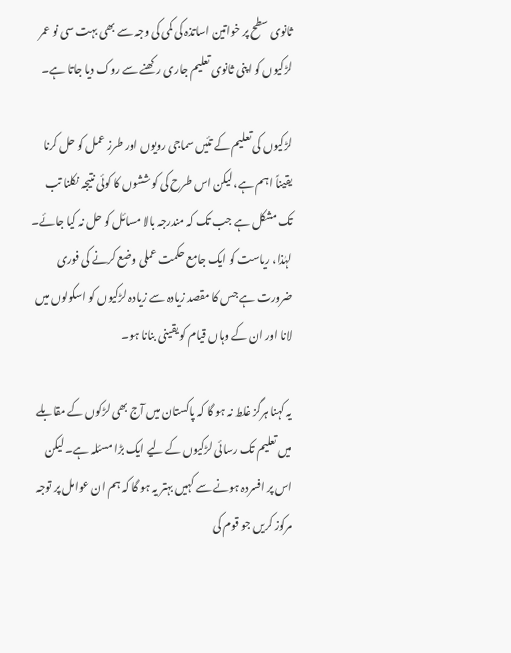ثانوی سطح پر خواتین اساتذہ کی کمی کی وجہ سے بھی بہت سی نو عمر لڑکیوں کو اپنی ثانوی تعلیم جاری رکھنے سے روک دیا جاتا ہے۔

لڑکیوں کی تعلیم کے تئیں سماجی رویوں اور طرز عمل کو حل کرنا یقیناً اہم ہے، لیکن اس طرح کی کوششوں کا کوئی نتیجہ نکلنا تب تک مشکل ہے جب تک کہ مندرجہ بالا مسائل کو حل نہ کیا جائے۔ لہٰذا، ریاست کو ایک جامع حکمت عملی وضع کرنے کی فوری ضرورت ہے جس کا مقصد زیادہ سے زیادہ لڑکیوں کو اسکولوں میں لانا اور ان کے وہاں قیام کو یقینی بنانا ہو۔

یہ کہنا ہرگز غلط نہ ہو گا کہ پاکستان میں آج بھی لڑکوں کے مقابلے میں تعلیم تک رسائی لڑکیوں کے لیے ایک بڑا مسئلہ ہے۔ لیکن اس پر افسردہ ہونے سے کہیں بہتر یہ ہو گا کہ ہم ان عوامل پر توجہ مرکوز کریں جو قوم کی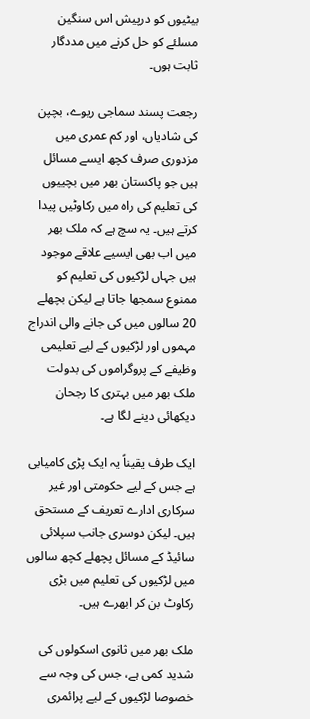بیٹیوں کو درپیش اس سنگین مسلئے کو حل کرنے میں مددگار ثابت ہوں۔

رجعت پسند سماجی ریوے، بچپن کی شادیاں، اور کم عمری میں مزدوری صرف کچھ ایسے مسائل ہیں جو پاکستان بھر میں بچییوں کی تعلیم کی راہ میں رکاوٹیں پیدا کرتے ہیں۔ یہ سچ ہے کہ ملک بھر میں اب بھی ایسیے علاقے موجود ہیں جہاں لڑکیوں کی تعلیم کو ممنوع سمجھا جاتا ہے لیکن بچھلے 20 سالوں میں کی جانے والی اندراج مہموں اور لڑکیوں کے لیے تعلیمی وظیفے کے پروگراموں کی بدولت ملک بھر میں بہتری کا رجحان دیکھائی دینے لگا ہے۔

ایک طرف یقیناً یہ ایک پڑی کامیابی ہے جس کے لیے حکومتی اور غیر سرکاری ادارے تعریف کے مستحق ہیں۔ لیکن دوسری جانب سپلائی سائیڈ کے مسائل پچھلے کچھ سالوں میں لڑکیوں کی تعلیم میں بڑی رکاوٹ بن کر ابھرے ہیں۔

ملک بھر میں ثانوی اسکولوں کی شدید کمی ہے، جس کی وجہ سے خصوصا لڑکیوں کے لیے پرائمری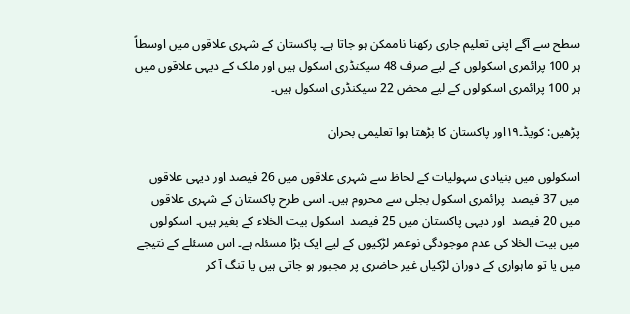سطح سے آگے اپنی تعلیم جاری رکھنا ناممکن ہو جاتا ہے۔ پاکستان کے شہری علاقوں میں اوسطاً ہر 100 پرائمری اسکولوں کے لیے صرف 48 سیکنڈری اسکول ہیں اور ملک کے دیہی علاقوں میں ہر 100 پرائمری اسکولوں کے لیے محض 22 سیکنڈری اسکول ہیں۔

پڑھیں: کویڈ۔۱۹اور پاکستان کا بڑھتا ہوا تعلیمی بحران

اسکولوں میں بنیادی سہولیات کے لحاظ سے شہری علاقوں میں 26 فیصد اور دیہی علاقوں میں 37 فیصد  پرائمری اسکول بجلی سے محروم ہیں۔ اسی طرح پاکستان کے شہری علاقوں میں 20 فیصد  اور دیہی پاکستان میں 25 فیصد  اسکول بیت الخلاء کے بغیر ہیں۔ اسکولوں میں بیت الخلا کی عدم موجودگی نوعمر لڑکیوں کے لیے ایک بڑا مسئلہ ہے۔ اس مسئلے کے نتیجے میں یا تو ماہواری کے دوران لڑکیاں غیر حاضری پر مجبور ہو جاتی ہیں یا تنگ آ کر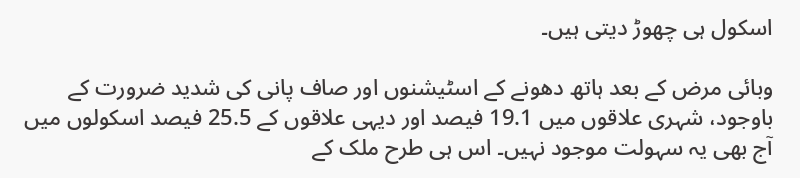اسکول ہی چھوڑ دیتی ہیں۔

وبائی مرض کے بعد ہاتھ دھونے کے اسٹیشنوں اور صاف پانی کی شدید ضرورت کے باوجود، شہری علاقوں میں 19.1 فیصد اور دیہی علاقوں کے 25.5 فیصد اسکولوں میں آج بھی یہ سہولت موجود نہیں۔ اس ہی طرح ملک کے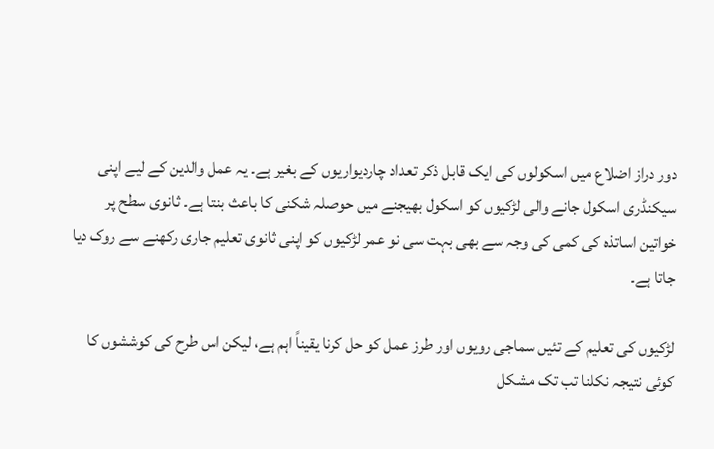دور دراز اضلاع میں اسکولوں کی ایک قابل ذکر تعداد چاردیواریوں کے بغیر ہے۔ یہ عمل والدین کے لیے اپنی سیکنڈری اسکول جانے والی لڑکیوں کو اسکول بھیجنے میں حوصلہ شکنی کا باعث بنتا ہے۔ ثانوی سطح پر خواتین اساتذہ کی کمی کی وجہ سے بھی بہت سی نو عمر لڑکیوں کو اپنی ثانوی تعلیم جاری رکھنے سے روک دیا جاتا ہے۔

لڑکیوں کی تعلیم کے تئیں سماجی رویوں اور طرز عمل کو حل کرنا یقیناً اہم ہے، لیکن اس طرح کی کوششوں کا کوئی نتیجہ نکلنا تب تک مشکل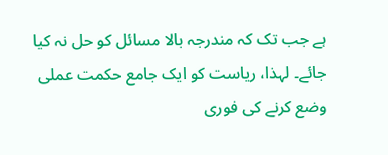ہے جب تک کہ مندرجہ بالا مسائل کو حل نہ کیا جائے۔ لہذا، ریاست کو ایک جامع حکمت عملی وضع کرنے کی فوری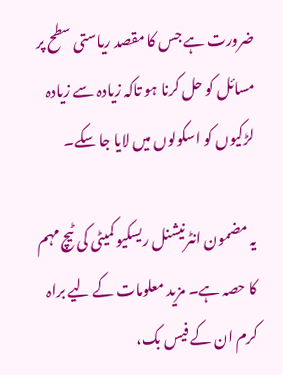ضرورت ہے جس کا مقصد ریاستی سطح پر مسائل کو حل کرنا ہو تاکہ زیادہ سے زیادہ لڑکیوں کو اسکولوں میں لایا جا سکے۔

یہ مضمون انٹرنیشنل ریسکیو کمیٹی کی ٹیچ مہم کا حصہ ہے۔ مزید معلومات کے لیے براہ کرم ان کے فیس بک،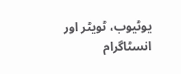یوٹیوب، ٹویٹر اور انسٹاگرام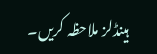ہینڈلز ملاحظہ کریں۔